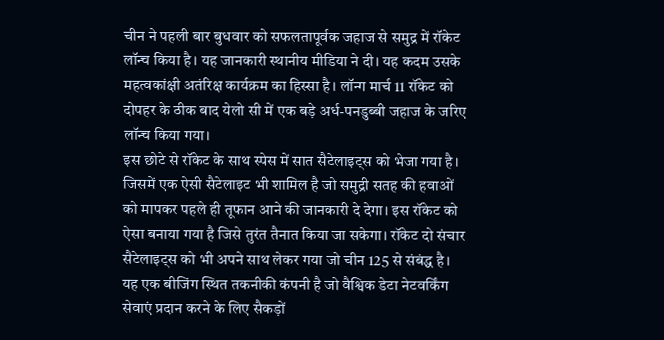चीन ने पहली बार बुधवार को सफलतापूर्वक जहाज से समुद्र में रॉकेट लॉन्च किया है। यह जानकारी स्थानीय मीडिया ने दी। यह कदम उसके महत्वकांक्षी अतंरिक्ष कार्यक्रम का हिस्सा है। लॉन्ग मार्च 11 रॉकेट को दोपहर के ठीक बाद येलो सी में एक बड़े अर्ध-पनडुब्बी जहाज के जरिए लॉन्च किया गया।
इस छोटे से रॉकेट के साथ स्पेस में सात सैटेलाइट्स को भेजा गया है। जिसमें एक ऐसी सैटेलाइट भी शामिल है जो समुद्री सतह की हवाओं को मापकर पहले ही तूफान आने की जानकारी दे देगा। इस रॉकेट को ऐसा बनाया गया है जिसे तुरंत तैनात किया जा सकेगा। रॉकेट दो संचार सैटेलाइट्स को भी अपने साथ लेकर गया जो चीन 125 से संबंद्ध है। यह एक बीजिंग स्थित तकनीकी कंपनी है जो वैश्विक डेटा नेटवर्किंग सेवाएं प्रदान करने के लिए सैकड़ों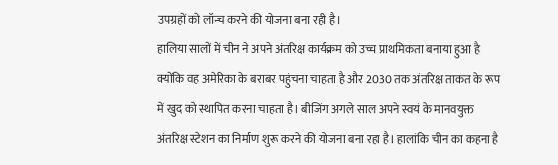उपग्रहों को लॉन्च करने की योजना बना रही है।
हालिया सालों में चीन ने अपने अंतरिक्ष कार्यक्रम को उच्च प्राथमिकता बनाया हुआ है क्योंकि वह अमेरिका के बराबर पहुंचना चाहता है और 2030 तक अंतरिक्ष ताकत के रूप में खुद को स्थापित करना चाहता है। बीजिंग अगले साल अपने स्वयं के मानवयुक्त अंतरिक्ष स्टेशन का निर्माण शुरू करने की योजना बना रहा है। हालांकि चीन का कहना है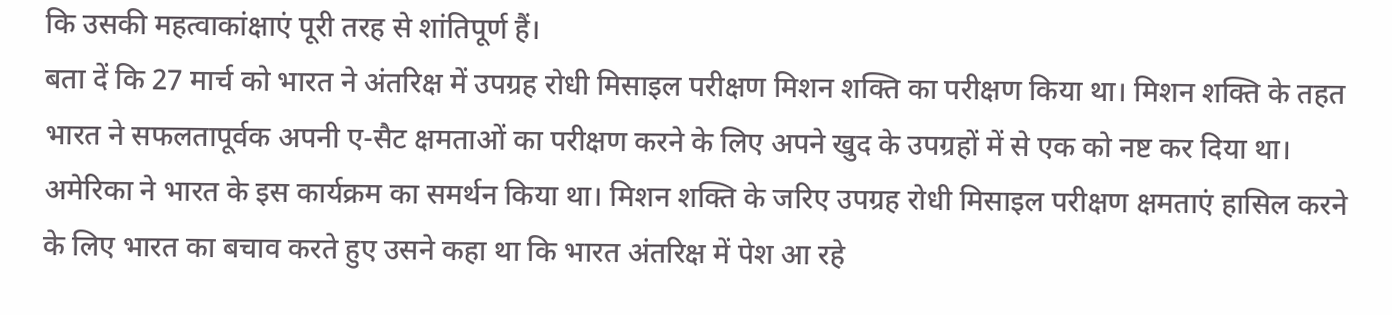कि उसकी महत्वाकांक्षाएं पूरी तरह से शांतिपूर्ण हैं।
बता दें कि 27 मार्च को भारत ने अंतरिक्ष में उपग्रह रोधी मिसाइल परीक्षण मिशन शक्ति का परीक्षण किया था। मिशन शक्ति के तहत भारत ने सफलतापूर्वक अपनी ए-सैट क्षमताओं का परीक्षण करने के लिए अपने खुद के उपग्रहों में से एक को नष्ट कर दिया था। अमेरिका ने भारत के इस कार्यक्रम का समर्थन किया था। मिशन शक्ति के जरिए उपग्रह रोधी मिसाइल परीक्षण क्षमताएं हासिल करने के लिए भारत का बचाव करते हुए उसने कहा था कि भारत अंतरिक्ष में पेश आ रहे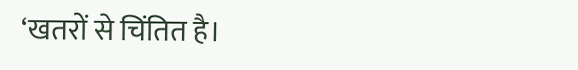‘खतरों से चिंतित है।